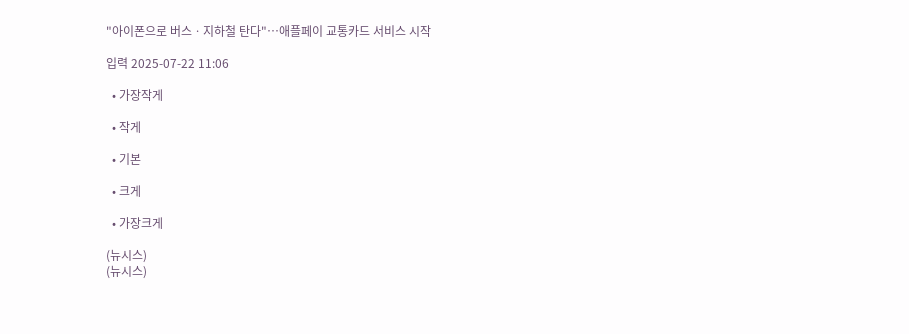"아이폰으로 버스ㆍ지하철 탄다"…애플페이 교통카드 서비스 시작

입력 2025-07-22 11:06

  • 가장작게

  • 작게

  • 기본

  • 크게

  • 가장크게

(뉴시스)
(뉴시스)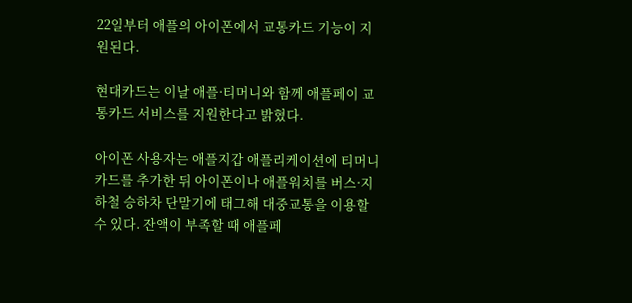22일부터 애플의 아이폰에서 교통카드 기능이 지원된다.

현대카드는 이날 애플·티머니와 함께 애플페이 교통카드 서비스를 지원한다고 밝혔다.

아이폰 사용자는 애플지갑 애플리케이션에 티머니 카드를 추가한 뒤 아이폰이나 애플워치를 버스·지하철 승하차 단말기에 태그해 대중교통을 이용할 수 있다. 잔액이 부족할 때 애플페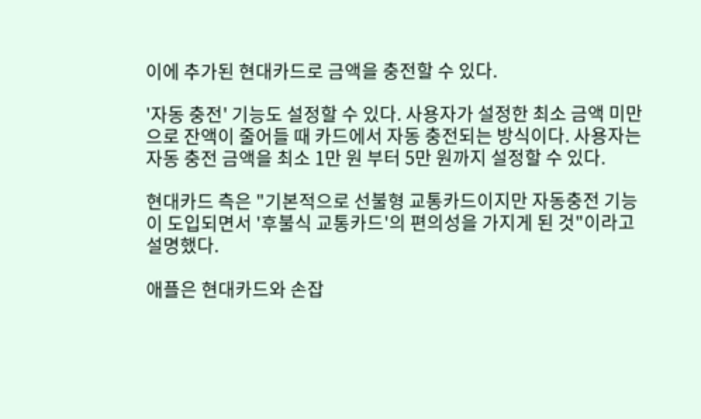이에 추가된 현대카드로 금액을 충전할 수 있다.

'자동 충전' 기능도 설정할 수 있다. 사용자가 설정한 최소 금액 미만으로 잔액이 줄어들 때 카드에서 자동 충전되는 방식이다. 사용자는 자동 충전 금액을 최소 1만 원 부터 5만 원까지 설정할 수 있다.

현대카드 측은 "기본적으로 선불형 교통카드이지만 자동충전 기능이 도입되면서 '후불식 교통카드'의 편의성을 가지게 된 것"이라고 설명했다.

애플은 현대카드와 손잡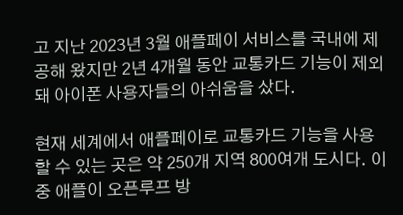고 지난 2023년 3월 애플페이 서비스를 국내에 제공해 왔지만 2년 4개월 동안 교통카드 기능이 제외돼 아이폰 사용자들의 아쉬움을 샀다.

현재 세계에서 애플페이로 교통카드 기능을 사용할 수 있는 곳은 약 250개 지역 800여개 도시다. 이 중 애플이 오픈루프 방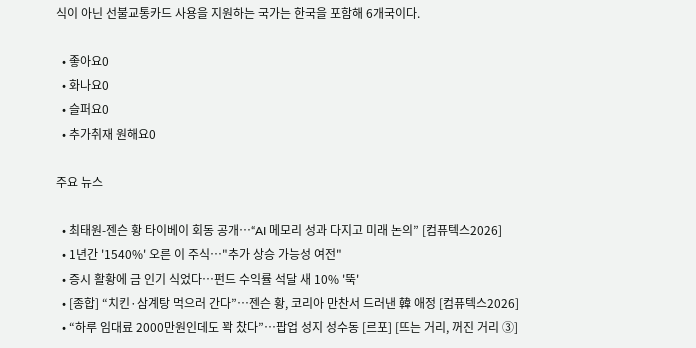식이 아닌 선불교통카드 사용을 지원하는 국가는 한국을 포함해 6개국이다.

  • 좋아요0
  • 화나요0
  • 슬퍼요0
  • 추가취재 원해요0

주요 뉴스

  • 최태원-젠슨 황 타이베이 회동 공개…“AI 메모리 성과 다지고 미래 논의” [컴퓨텍스2026]
  • 1년간 '1540%' 오른 이 주식…"추가 상승 가능성 여전"
  • 증시 활황에 금 인기 식었다…펀드 수익률 석달 새 10% '뚝'
  • [종합] “치킨·삼계탕 먹으러 간다”…젠슨 황, 코리아 만찬서 드러낸 韓 애정 [컴퓨텍스2026]
  • “하루 임대료 2000만원인데도 꽉 찼다”⋯팝업 성지 성수동 [르포] [뜨는 거리, 꺼진 거리 ③]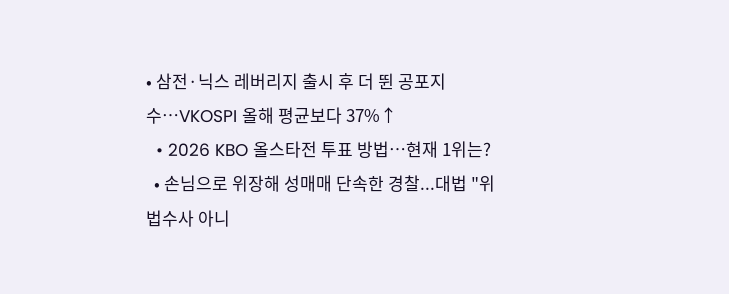• 삼전·닉스 레버리지 출시 후 더 뛴 공포지수…VKOSPI 올해 평균보다 37%↑
  • 2026 KBO 올스타전 투표 방법…현재 1위는?
  • 손님으로 위장해 성매매 단속한 경찰...대법 "위법수사 아니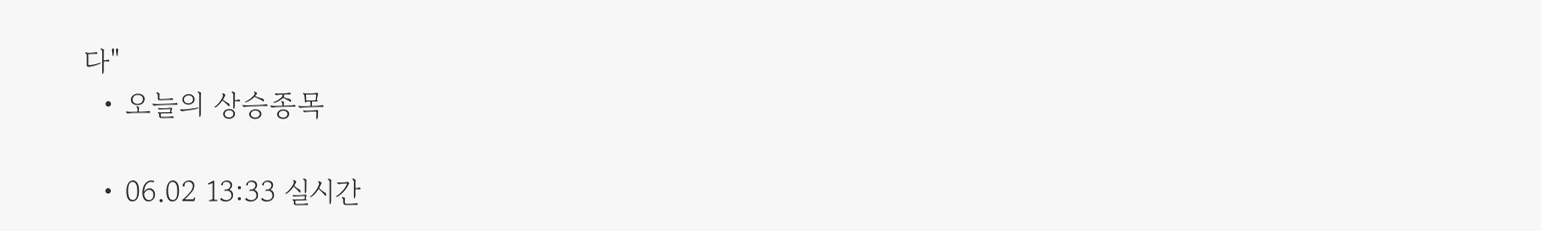다"
  • 오늘의 상승종목

  • 06.02 13:33 실시간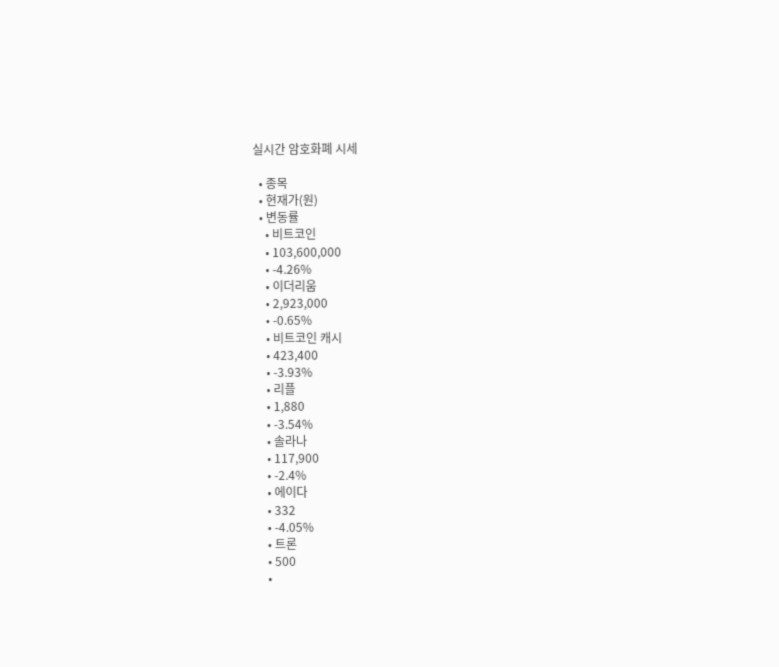실시간 암호화폐 시세

  • 종목
  • 현재가(원)
  • 변동률
    • 비트코인
    • 103,600,000
    • -4.26%
    • 이더리움
    • 2,923,000
    • -0.65%
    • 비트코인 캐시
    • 423,400
    • -3.93%
    • 리플
    • 1,880
    • -3.54%
    • 솔라나
    • 117,900
    • -2.4%
    • 에이다
    • 332
    • -4.05%
    • 트론
    • 500
    •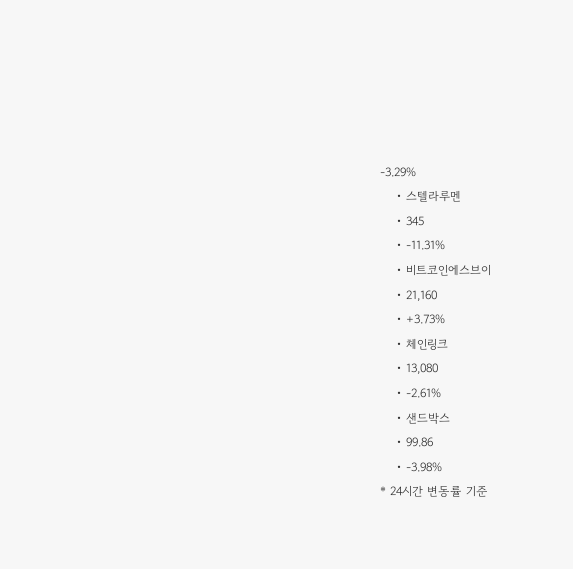-3.29%
    • 스텔라루멘
    • 345
    • -11.31%
    • 비트코인에스브이
    • 21,160
    • +3.73%
    • 체인링크
    • 13,080
    • -2.61%
    • 샌드박스
    • 99.86
    • -3.98%
* 24시간 변동률 기준